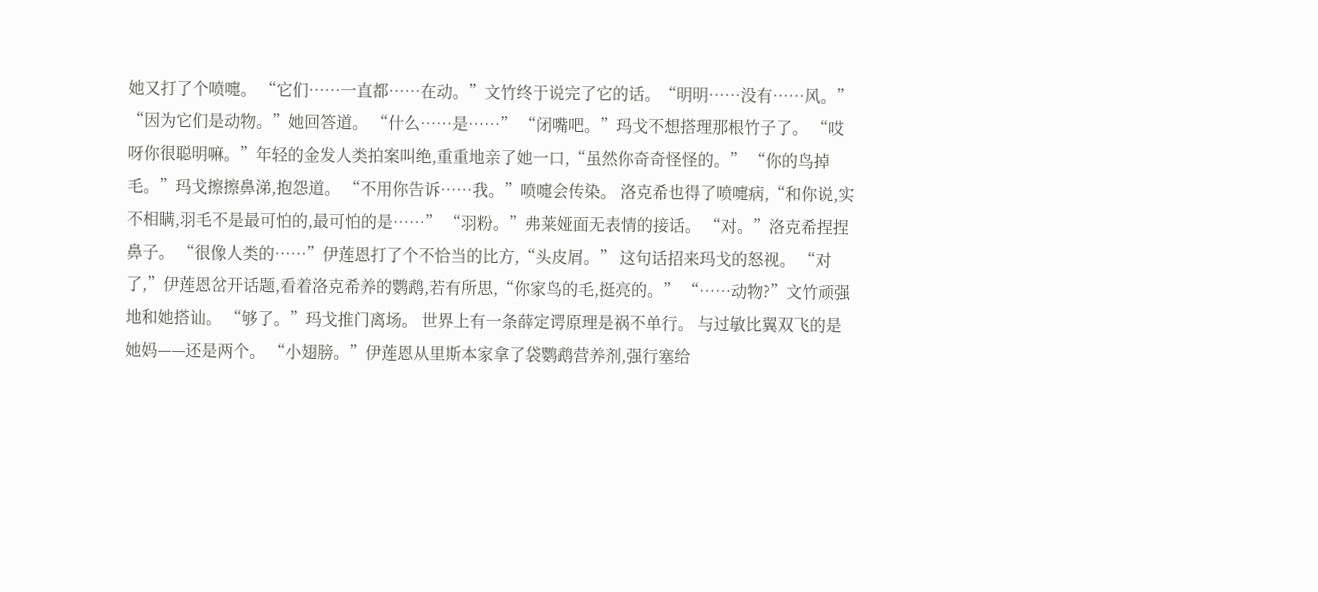她又打了个喷嚏。 “它们……一直都……在动。”文竹终于说完了它的话。“明明……没有……风。” “因为它们是动物。”她回答道。 “什么……是……” “闭嘴吧。”玛戈不想搭理那根竹子了。 “哎呀你很聪明嘛。”年轻的金发人类拍案叫绝,重重地亲了她一口,“虽然你奇奇怪怪的。” “你的鸟掉毛。”玛戈擦擦鼻涕,抱怨道。 “不用你告诉……我。”喷嚏会传染。 洛克希也得了喷嚏病,“和你说,实不相瞒,羽毛不是最可怕的,最可怕的是……” “羽粉。”弗莱娅面无表情的接话。 “对。”洛克希捏捏鼻子。 “很像人类的……”伊莲恩打了个不恰当的比方,“头皮屑。” 这句话招来玛戈的怒视。 “对了,”伊莲恩岔开话题,看着洛克希养的鹦鹉,若有所思,“你家鸟的毛,挺亮的。” “……动物?”文竹顽强地和她搭讪。 “够了。”玛戈推门离场。 世界上有一条薛定谔原理是祸不单行。 与过敏比翼双飞的是她妈——还是两个。 “小翅膀。”伊莲恩从里斯本家拿了袋鹦鹉营养剂,强行塞给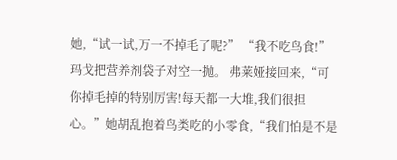她,“试一试,万一不掉毛了呢?” “我不吃鸟食!”玛戈把营养剂袋子对空一抛。 弗莱娅接回来,“可你掉毛掉的特别厉害!每天都一大堆,我们很担心。”她胡乱抱着鸟类吃的小零食,“我们怕是不是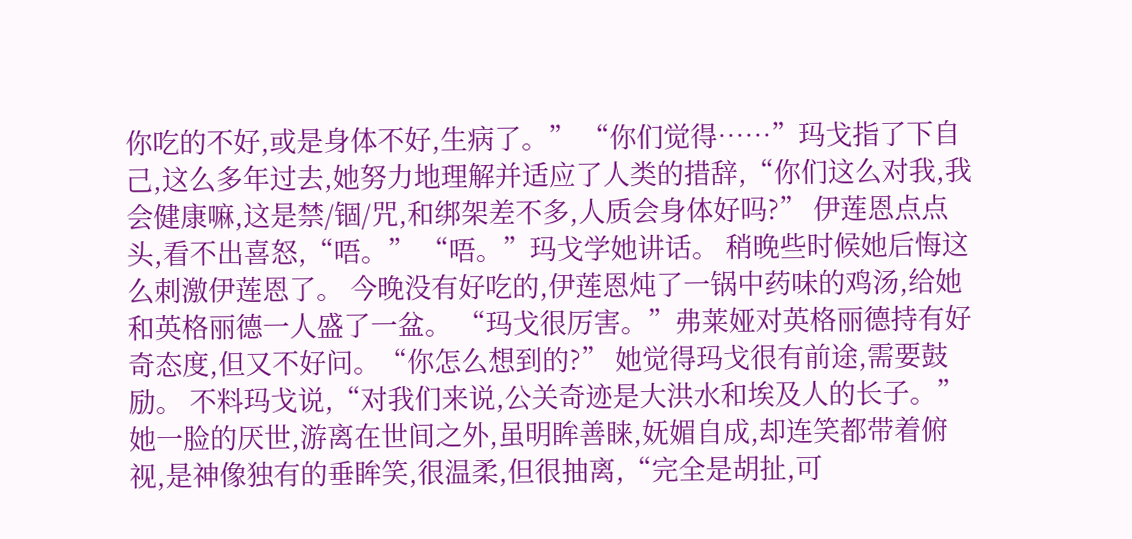你吃的不好,或是身体不好,生病了。” “你们觉得……”玛戈指了下自己,这么多年过去,她努力地理解并适应了人类的措辞,“你们这么对我,我会健康嘛,这是禁/锢/咒,和绑架差不多,人质会身体好吗?” 伊莲恩点点头,看不出喜怒,“唔。” “唔。”玛戈学她讲话。 稍晚些时候她后悔这么刺激伊莲恩了。 今晚没有好吃的,伊莲恩炖了一锅中药味的鸡汤,给她和英格丽德一人盛了一盆。 “玛戈很厉害。”弗莱娅对英格丽德持有好奇态度,但又不好问。“你怎么想到的?” 她觉得玛戈很有前途,需要鼓励。 不料玛戈说,“对我们来说,公关奇迹是大洪水和埃及人的长子。”她一脸的厌世,游离在世间之外,虽明眸善睐,妩媚自成,却连笑都带着俯视,是神像独有的垂眸笑,很温柔,但很抽离,“完全是胡扯,可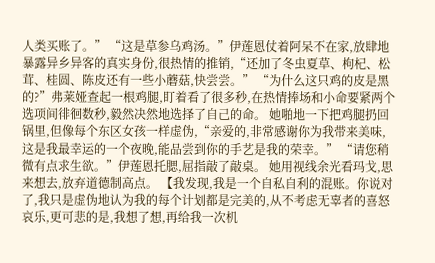人类买账了。” “这是草参乌鸡汤。”伊莲恩仗着阿呆不在家,放肆地暴露异乡异客的真实身份,很热情的推销,“还加了冬虫夏草、枸杞、松茸、桂圆、陈皮还有一些小蘑菇,快尝尝。” “为什么这只鸡的皮是黑的?”弗莱娅查起一根鸡腿,盯着看了很多秒,在热情捧场和小命要紧两个选项间徘徊数秒,毅然决然地选择了自己的命。 她啪地一下把鸡腿扔回锅里,但像每个东区女孩一样虚伪,“亲爱的,非常感谢你为我带来美味,这是我最幸运的一个夜晚,能品尝到你的手艺是我的荣幸。” “请您稍微有点求生欲。”伊莲恩托腮,屈指敲了敲桌。 她用视线余光看玛戈,思来想去,放弃道德制高点。 【我发现,我是一个自私自利的混账。你说对了,我只是虚伪地认为我的每个计划都是完美的,从不考虑无辜者的喜怒哀乐,更可悲的是,我想了想,再给我一次机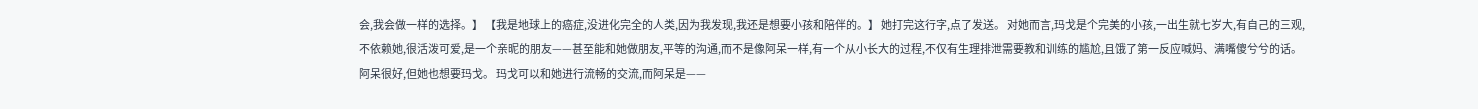会,我会做一样的选择。】 【我是地球上的癌症,没进化完全的人类,因为我发现,我还是想要小孩和陪伴的。】 她打完这行字,点了发送。 对她而言,玛戈是个完美的小孩,一出生就七岁大,有自己的三观,不依赖她,很活泼可爱,是一个亲昵的朋友——甚至能和她做朋友,平等的沟通,而不是像阿呆一样,有一个从小长大的过程,不仅有生理排泄需要教和训练的尴尬,且饿了第一反应喊妈、满嘴傻兮兮的话。 阿呆很好,但她也想要玛戈。 玛戈可以和她进行流畅的交流,而阿呆是——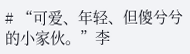# “可爱、年轻、但傻兮兮的小家伙。”李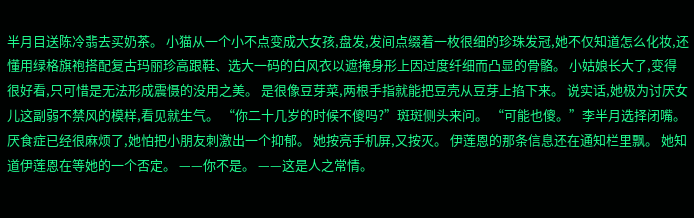半月目送陈冷翡去买奶茶。 小猫从一个小不点变成大女孩,盘发,发间点缀着一枚很细的珍珠发冠,她不仅知道怎么化妆,还懂用绿格旗袍搭配复古玛丽珍高跟鞋、选大一码的白风衣以遮掩身形上因过度纤细而凸显的骨骼。 小姑娘长大了,变得很好看,只可惜是无法形成震慑的没用之美。 是很像豆芽菜,两根手指就能把豆壳从豆芽上掐下来。 说实话,她极为讨厌女儿这副弱不禁风的模样,看见就生气。 “你二十几岁的时候不傻吗?”斑斑侧头来问。 “可能也傻。”李半月选择闭嘴。 厌食症已经很麻烦了,她怕把小朋友刺激出一个抑郁。 她按亮手机屏,又按灭。 伊莲恩的那条信息还在通知栏里飘。 她知道伊莲恩在等她的一个否定。 ——你不是。 ——这是人之常情。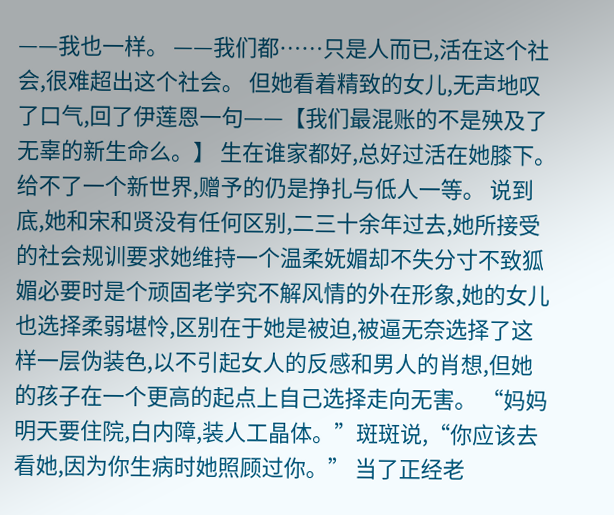——我也一样。 ——我们都……只是人而已,活在这个社会,很难超出这个社会。 但她看着精致的女儿,无声地叹了口气,回了伊莲恩一句——【我们最混账的不是殃及了无辜的新生命么。】 生在谁家都好,总好过活在她膝下。 给不了一个新世界,赠予的仍是挣扎与低人一等。 说到底,她和宋和贤没有任何区别,二三十余年过去,她所接受的社会规训要求她维持一个温柔妩媚却不失分寸不致狐媚必要时是个顽固老学究不解风情的外在形象,她的女儿也选择柔弱堪怜,区别在于她是被迫,被逼无奈选择了这样一层伪装色,以不引起女人的反感和男人的肖想,但她的孩子在一个更高的起点上自己选择走向无害。 “妈妈明天要住院,白内障,装人工晶体。”斑斑说,“你应该去看她,因为你生病时她照顾过你。” 当了正经老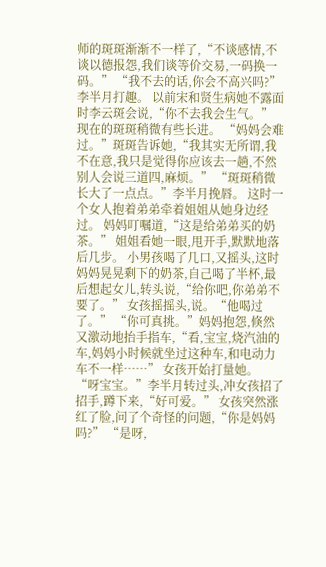师的斑斑渐渐不一样了,“不谈感情,不谈以德报怨,我们谈等价交易,一码换一码。” “我不去的话,你会不高兴吗?”李半月打趣。 以前宋和贤生病她不露面时李云斑会说,“你不去我会生气。” 现在的斑斑稍微有些长进。 “妈妈会难过。”斑斑告诉她,“我其实无所谓,我不在意,我只是觉得你应该去一趟,不然别人会说三道四,麻烦。” “斑斑稍微长大了一点点。”李半月挽唇。 这时一个女人抱着弟弟牵着姐姐从她身边经过。 妈妈叮嘱道,“这是给弟弟买的奶茶。” 姐姐看她一眼,甩开手,默默地落后几步。 小男孩喝了几口,又摇头,这时妈妈晃晃剩下的奶茶,自己喝了半杯,最后想起女儿,转头说,“给你吧,你弟弟不要了。” 女孩摇摇头,说。“他喝过了。” “你可真挑。”妈妈抱怨,倏然又激动地抬手指车,“看,宝宝,烧汽油的车,妈妈小时候就坐过这种车,和电动力车不一样……” 女孩开始打量她。 “呀宝宝。”李半月转过头,冲女孩招了招手,蹲下来,“好可爱。” 女孩突然涨红了脸,问了个奇怪的问题,“你是妈妈吗?” “是呀,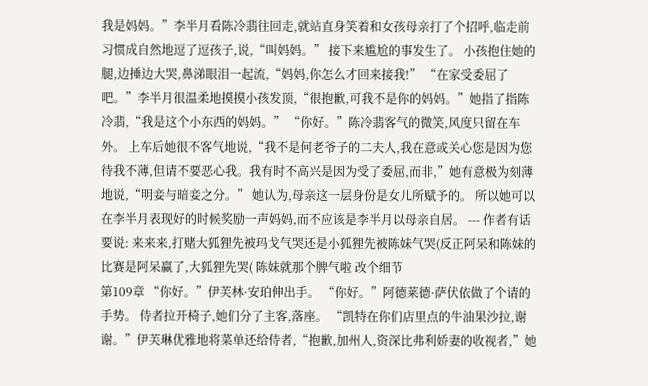我是妈妈。”李半月看陈冷翡往回走,就站直身笑着和女孩母亲打了个招呼,临走前习惯成自然地逗了逗孩子,说,“叫妈妈。” 接下来尴尬的事发生了。 小孩抱住她的腿,边捶边大哭,鼻涕眼泪一起流,“妈妈,你怎么才回来接我!” “在家受委屈了吧。”李半月很温柔地摸摸小孩发顶,“很抱歉,可我不是你的妈妈。”她指了指陈冷翡,“我是这个小东西的妈妈。” “你好。”陈冷翡客气的微笑,风度只留在车外。 上车后她很不客气地说,“我不是何老爷子的二夫人,我在意或关心您是因为您待我不薄,但请不要恶心我。我有时不高兴是因为受了委屈,而非,”她有意极为刻薄地说,“明妾与暗妾之分。” 她认为,母亲这一层身份是女儿所赋予的。 所以她可以在李半月表现好的时候奖励一声妈妈,而不应该是李半月以母亲自居。 --- 作者有话要说: 来来来,打赌大狐狸先被玛戈气哭还是小狐狸先被陈妹气哭(反正阿呆和陈妹的比赛是阿呆赢了,大狐狸先哭( 陈妹就那个脾气啦 改个细节
第109章 “你好。”伊芙林·安珀伸出手。 “你好。”阿德莱德·萨伏依做了个请的手势。 侍者拉开椅子,她们分了主客,落座。 “凯特在你们店里点的牛油果沙拉,谢谢。”伊芙琳优雅地将菜单还给侍者,“抱歉,加州人,资深比弗利娇妻的收视者,”她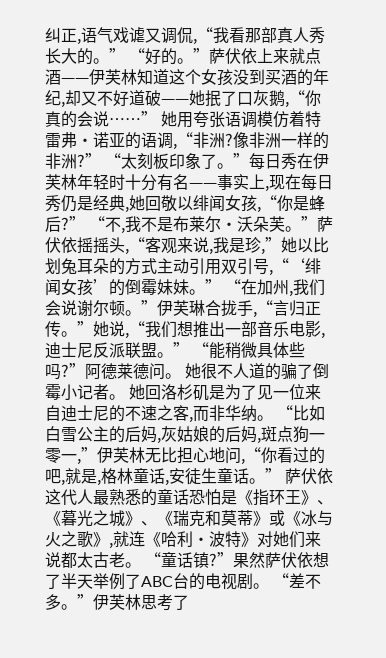纠正,语气戏谑又调侃,“我看那部真人秀长大的。” “好的。”萨伏依上来就点酒——伊芙林知道这个女孩没到买酒的年纪,却又不好道破——她抿了口灰鹅,“你真的会说……” 她用夸张语调模仿着特雷弗·诺亚的语调,“非洲?像非洲一样的非洲?” “太刻板印象了。”每日秀在伊芙林年轻时十分有名——事实上,现在每日秀仍是经典,她回敬以绯闻女孩,“你是蜂后?” “不,我不是布莱尔·沃朵芙。”萨伏依摇摇头,“客观来说,我是珍,”她以比划兔耳朵的方式主动引用双引号,“‘绯闻女孩’的倒霉妹妹。” “在加州,我们会说谢尔顿。”伊芙琳合拢手,“言归正传。”她说,“我们想推出一部音乐电影,迪士尼反派联盟。” “能稍微具体些吗?”阿德莱德问。 她很不人道的骗了倒霉小记者。 她回洛杉矶是为了见一位来自迪士尼的不速之客,而非华纳。 “比如白雪公主的后妈,灰姑娘的后妈,斑点狗一零一,”伊芙林无比担心地问,“你看过的吧,就是,格林童话,安徒生童话。” 萨伏依这代人最熟悉的童话恐怕是《指环王》、《暮光之城》、《瑞克和莫蒂》或《冰与火之歌》,就连《哈利·波特》对她们来说都太古老。 “童话镇?”果然萨伏依想了半天举例了ABC台的电视剧。 “差不多。”伊芙林思考了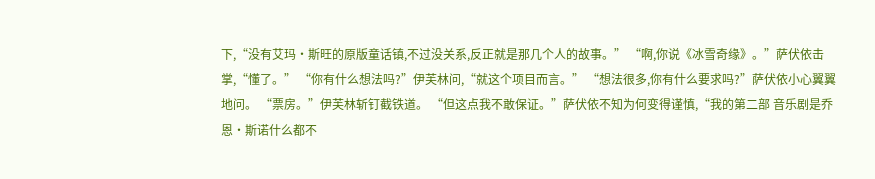下,“没有艾玛·斯旺的原版童话镇,不过没关系,反正就是那几个人的故事。” “啊,你说《冰雪奇缘》。”萨伏依击掌,“懂了。” “你有什么想法吗?”伊芙林问,“就这个项目而言。” “想法很多,你有什么要求吗?”萨伏依小心翼翼地问。 “票房。”伊芙林斩钉截铁道。 “但这点我不敢保证。”萨伏依不知为何变得谨慎,“我的第二部 音乐剧是乔恩·斯诺什么都不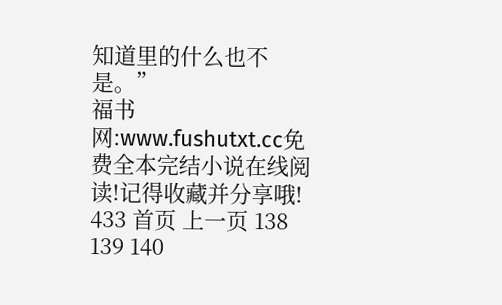知道里的什么也不是。”
福书网:www.fushutxt.cc免费全本完结小说在线阅读!记得收藏并分享哦!
433 首页 上一页 138 139 140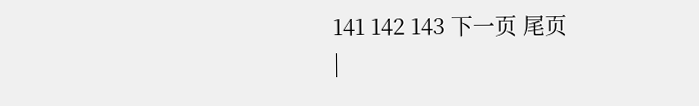141 142 143 下一页 尾页
|